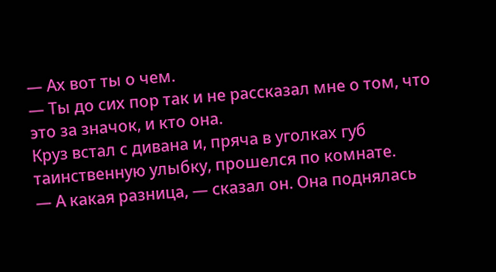— Ах вот ты о чем.
— Ты до сих пор так и не рассказал мне о том, что это за значок, и кто она.
Круз встал с дивана и, пряча в уголках губ таинственную улыбку, прошелся по комнате.
— А какая разница, — сказал он. Она поднялась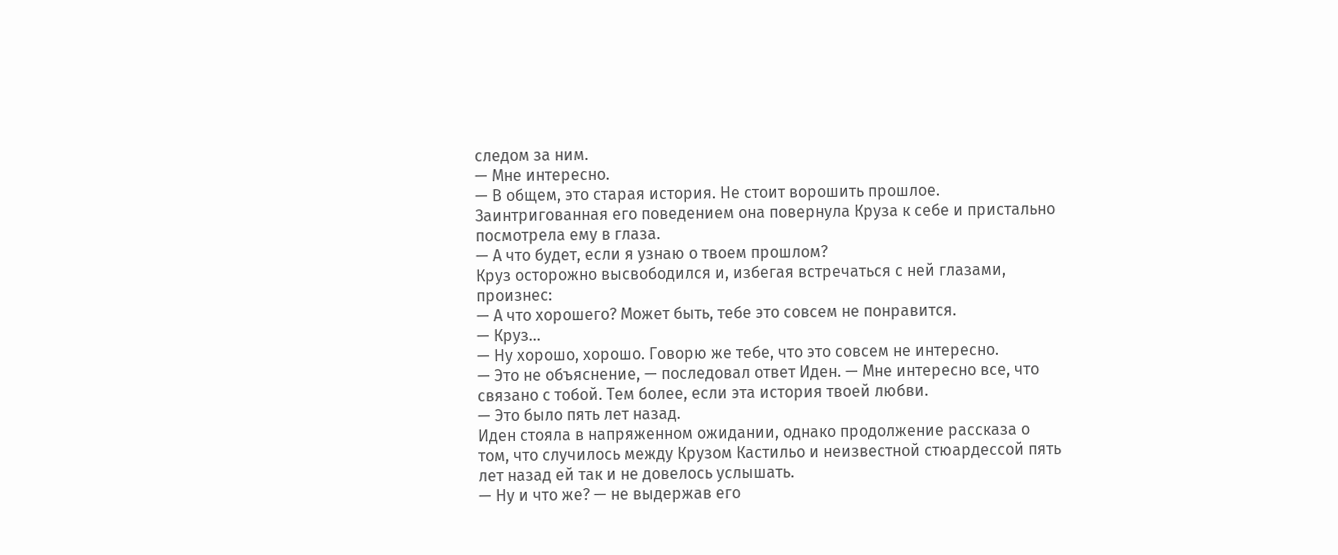следом за ним.
— Мне интересно.
— В общем, это старая история. Не стоит ворошить прошлое.
Заинтригованная его поведением она повернула Круза к себе и пристально посмотрела ему в глаза.
— А что будет, если я узнаю о твоем прошлом?
Круз осторожно высвободился и, избегая встречаться с ней глазами, произнес:
— А что хорошего? Может быть, тебе это совсем не понравится.
— Круз…
— Ну хорошо, хорошо. Говорю же тебе, что это совсем не интересно.
— Это не объяснение, — последовал ответ Иден. — Мне интересно все, что связано с тобой. Тем более, если эта история твоей любви.
— Это было пять лет назад.
Иден стояла в напряженном ожидании, однако продолжение рассказа о том, что случилось между Крузом Кастильо и неизвестной стюардессой пять лет назад ей так и не довелось услышать.
— Ну и что же? — не выдержав его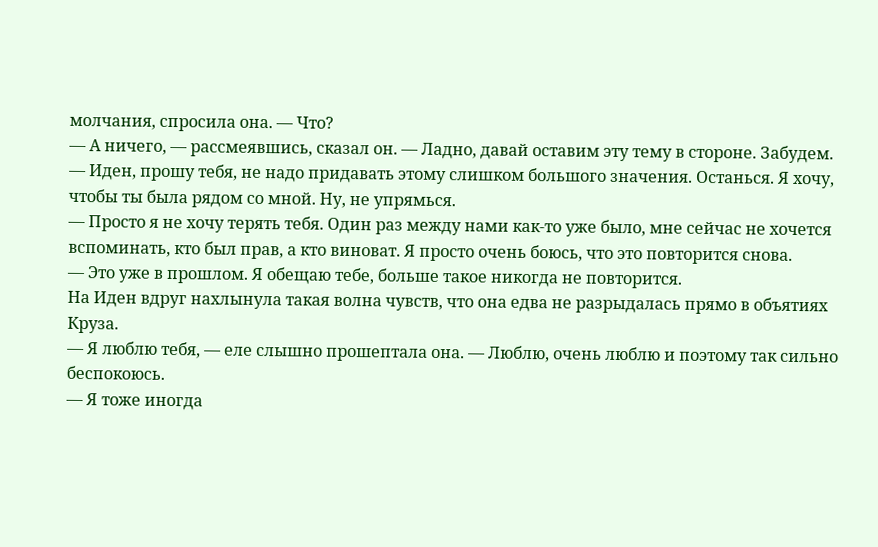молчания, спросила она. — Что?
— А ничего, — рассмеявшись, сказал он. — Ладно, давай оставим эту тему в стороне. Забудем.
— Иден, прошу тебя, не надо придавать этому слишком большого значения. Останься. Я хочу, чтобы ты была рядом со мной. Ну, не упрямься.
— Просто я не хочу терять тебя. Один раз между нами как-то уже было, мне сейчас не хочется вспоминать, кто был прав, а кто виноват. Я просто очень боюсь, что это повторится снова.
— Это уже в прошлом. Я обещаю тебе, больше такое никогда не повторится.
На Иден вдруг нахлынула такая волна чувств, что она едва не разрыдалась прямо в объятиях Круза.
— Я люблю тебя, — еле слышно прошептала она. — Люблю, очень люблю и поэтому так сильно беспокоюсь.
— Я тоже иногда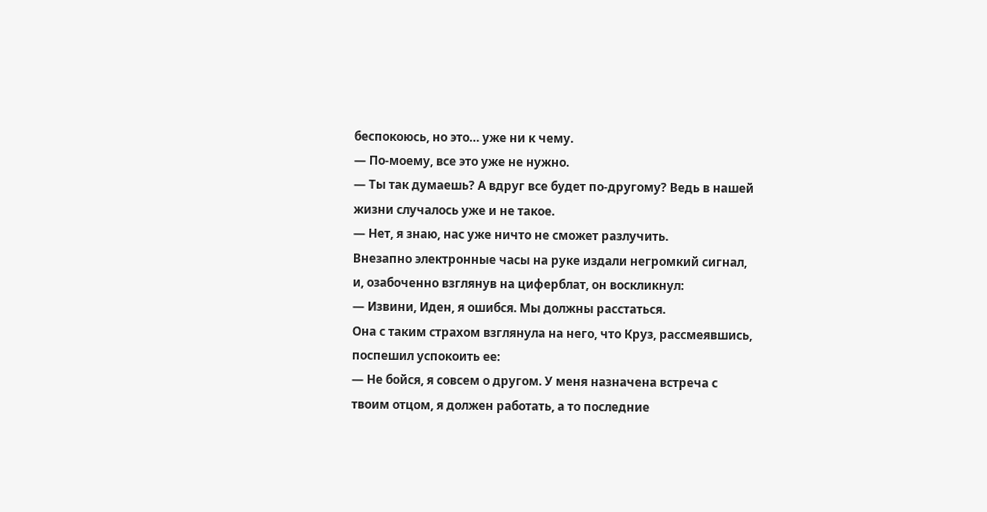беспокоюсь, но это… уже ни к чему.
— По-моему, все это уже не нужно.
— Ты так думаешь? А вдруг все будет по-другому? Ведь в нашей жизни случалось уже и не такое.
— Нет, я знаю, нас уже ничто не сможет разлучить.
Внезапно электронные часы на руке издали негромкий сигнал, и, озабоченно взглянув на циферблат, он воскликнул:
— Извини, Иден, я ошибся. Мы должны расстаться.
Она с таким страхом взглянула на него, что Круз, рассмеявшись, поспешил успокоить ее:
— Не бойся, я совсем о другом. У меня назначена встреча с твоим отцом, я должен работать, а то последние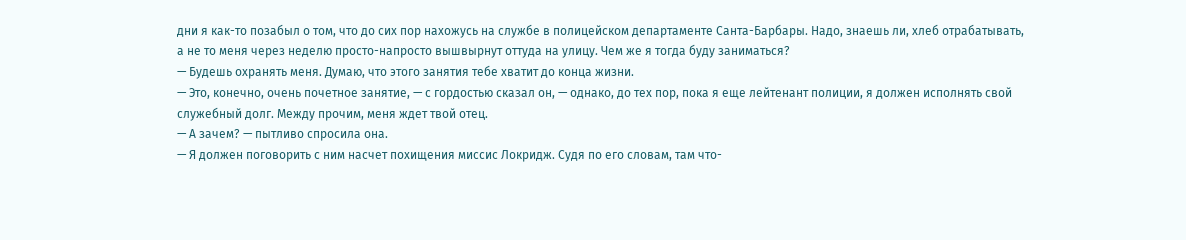дни я как-то позабыл о том, что до сих пор нахожусь на службе в полицейском департаменте Санта-Барбары. Надо, знаешь ли, хлеб отрабатывать, а не то меня через неделю просто-напросто вышвырнут оттуда на улицу. Чем же я тогда буду заниматься?
— Будешь охранять меня. Думаю, что этого занятия тебе хватит до конца жизни.
— Это, конечно, очень почетное занятие, — с гордостью сказал он, — однако, до тех пор, пока я еще лейтенант полиции, я должен исполнять свой служебный долг. Между прочим, меня ждет твой отец.
— А зачем? — пытливо спросила она.
— Я должен поговорить с ним насчет похищения миссис Локридж. Судя по его словам, там что-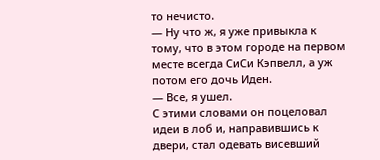то нечисто.
— Ну что ж, я уже привыкла к тому, что в этом городе на первом месте всегда СиСи Кэпвелл, а уж потом его дочь Иден.
— Все, я ушел.
С этими словами он поцеловал идеи в лоб и, направившись к двери, стал одевать висевший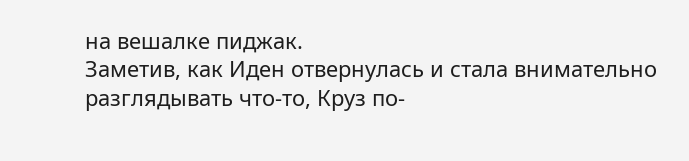на вешалке пиджак.
Заметив, как Иден отвернулась и стала внимательно разглядывать что-то, Круз по-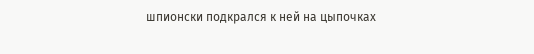шпионски подкрался к ней на цыпочках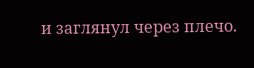и заглянул через плечо.